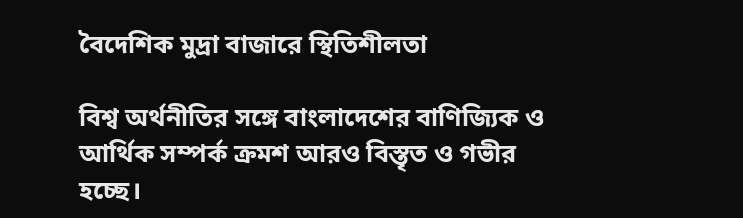বৈদেশিক মুদ্রা বাজারে স্থিতিশীলতা

বিশ্ব অর্থনীতির সঙ্গে বাংলাদেশের বাণিজ্যিক ও আর্থিক সম্পর্ক ক্রমশ আরও বিস্তৃত ও গভীর হচ্ছে।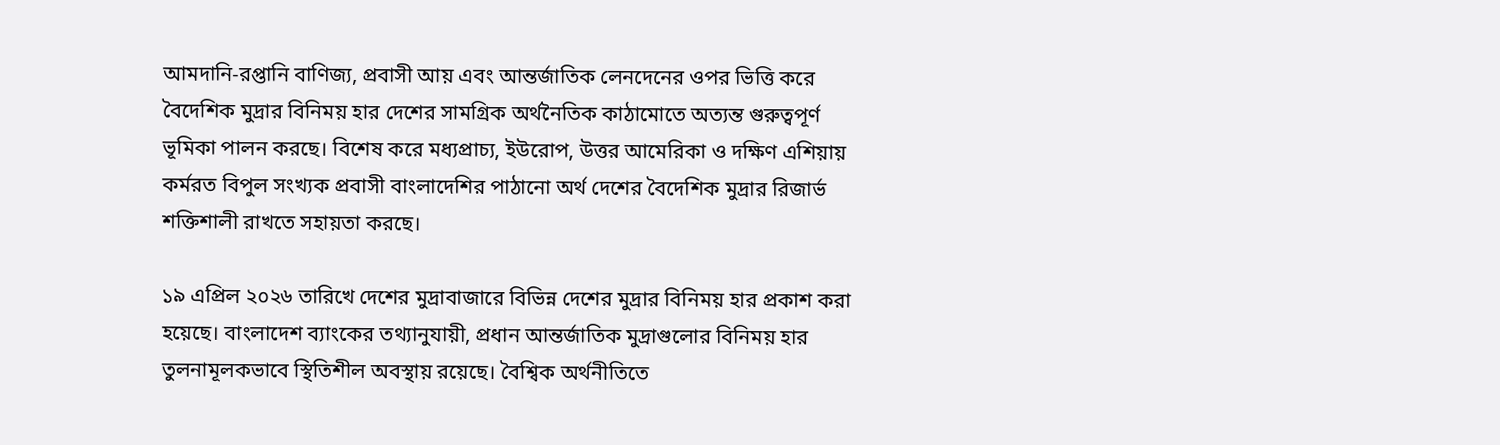আমদানি-রপ্তানি বাণিজ্য, প্রবাসী আয় এবং আন্তর্জাতিক লেনদেনের ওপর ভিত্তি করে বৈদেশিক মুদ্রার বিনিময় হার দেশের সামগ্রিক অর্থনৈতিক কাঠামোতে অত্যন্ত গুরুত্বপূর্ণ ভূমিকা পালন করছে। বিশেষ করে মধ্যপ্রাচ্য, ইউরোপ, উত্তর আমেরিকা ও দক্ষিণ এশিয়ায় কর্মরত বিপুল সংখ্যক প্রবাসী বাংলাদেশির পাঠানো অর্থ দেশের বৈদেশিক মুদ্রার রিজার্ভ শক্তিশালী রাখতে সহায়তা করছে।

১৯ এপ্রিল ২০২৬ তারিখে দেশের মুদ্রাবাজারে বিভিন্ন দেশের মুদ্রার বিনিময় হার প্রকাশ করা হয়েছে। বাংলাদেশ ব্যাংকের তথ্যানুযায়ী, প্রধান আন্তর্জাতিক মুদ্রাগুলোর বিনিময় হার তুলনামূলকভাবে স্থিতিশীল অবস্থায় রয়েছে। বৈশ্বিক অর্থনীতিতে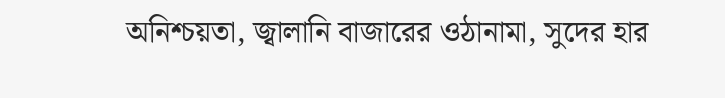অনিশ্চয়তা, জ্বালানি বাজারের ওঠানামা, সুদের হার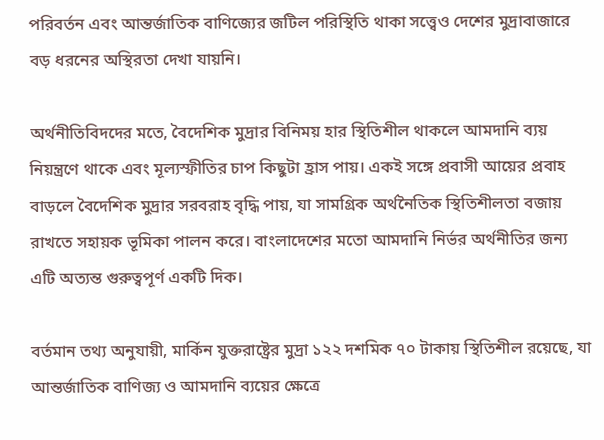পরিবর্তন এবং আন্তর্জাতিক বাণিজ্যের জটিল পরিস্থিতি থাকা সত্ত্বেও দেশের মুদ্রাবাজারে বড় ধরনের অস্থিরতা দেখা যায়নি।

অর্থনীতিবিদদের মতে, বৈদেশিক মুদ্রার বিনিময় হার স্থিতিশীল থাকলে আমদানি ব্যয় নিয়ন্ত্রণে থাকে এবং মূল্যস্ফীতির চাপ কিছুটা হ্রাস পায়। একই সঙ্গে প্রবাসী আয়ের প্রবাহ বাড়লে বৈদেশিক মুদ্রার সরবরাহ বৃদ্ধি পায়, যা সামগ্রিক অর্থনৈতিক স্থিতিশীলতা বজায় রাখতে সহায়ক ভূমিকা পালন করে। বাংলাদেশের মতো আমদানি নির্ভর অর্থনীতির জন্য এটি অত্যন্ত গুরুত্বপূর্ণ একটি দিক।

বর্তমান তথ্য অনুযায়ী, মার্কিন যুক্তরাষ্ট্রের মুদ্রা ১২২ দশমিক ৭০ টাকায় স্থিতিশীল রয়েছে, যা আন্তর্জাতিক বাণিজ্য ও আমদানি ব্যয়ের ক্ষেত্রে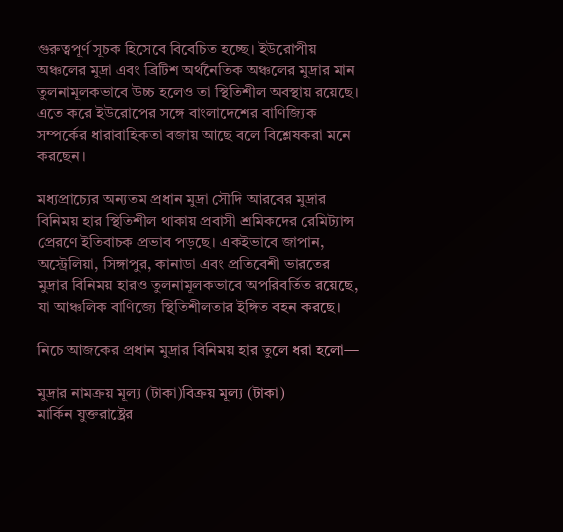গুরুত্বপূর্ণ সূচক হিসেবে বিবেচিত হচ্ছে। ইউরোপীয় অঞ্চলের মুদ্রা এবং ব্রিটিশ অর্থনৈতিক অঞ্চলের মুদ্রার মান তুলনামূলকভাবে উচ্চ হলেও তা স্থিতিশীল অবস্থায় রয়েছে। এতে করে ইউরোপের সঙ্গে বাংলাদেশের বাণিজ্যিক সম্পর্কের ধারাবাহিকতা বজায় আছে বলে বিশ্লেষকরা মনে করছেন।

মধ্যপ্রাচ্যের অন্যতম প্রধান মুদ্রা সৌদি আরবের মুদ্রার বিনিময় হার স্থিতিশীল থাকায় প্রবাসী শ্রমিকদের রেমিট্যান্স প্রেরণে ইতিবাচক প্রভাব পড়ছে। একইভাবে জাপান, অস্ট্রেলিয়া, সিঙ্গাপুর, কানাডা এবং প্রতিবেশী ভারতের মুদ্রার বিনিময় হারও তুলনামূলকভাবে অপরিবর্তিত রয়েছে, যা আঞ্চলিক বাণিজ্যে স্থিতিশীলতার ইঙ্গিত বহন করছে।

নিচে আজকের প্রধান মুদ্রার বিনিময় হার তুলে ধরা হলো—

মুদ্রার নামক্রয় মূল্য (টাকা)বিক্রয় মূল্য (টাকা)
মার্কিন যুক্তরাষ্ট্রের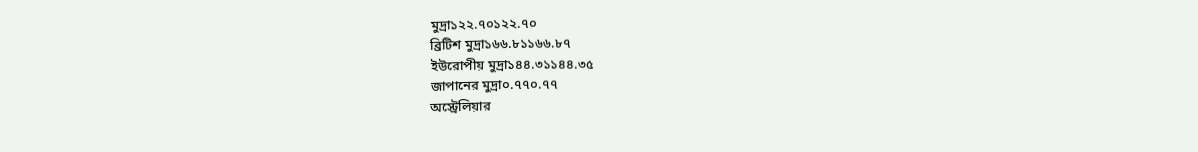মুদ্রা১২২.৭০১২২.৭০
ব্রিটিশ মুদ্রা১৬৬.৮১১৬৬.৮৭
ইউরোপীয় মুদ্রা১৪৪.৩১১৪৪.৩৫
জাপানের মুদ্রা০.৭৭০.৭৭
অস্ট্রেলিয়ার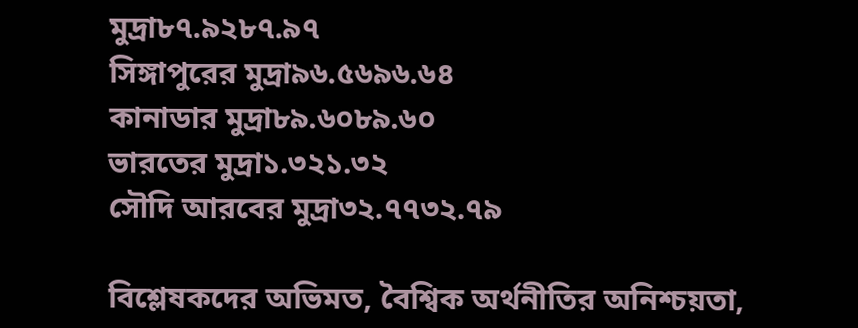মুদ্রা৮৭.৯২৮৭.৯৭
সিঙ্গাপুরের মুদ্রা৯৬.৫৬৯৬.৬৪
কানাডার মুদ্রা৮৯.৬০৮৯.৬০
ভারতের মুদ্রা১.৩২১.৩২
সৌদি আরবের মুদ্রা৩২.৭৭৩২.৭৯

বিশ্লেষকদের অভিমত, বৈশ্বিক অর্থনীতির অনিশ্চয়তা,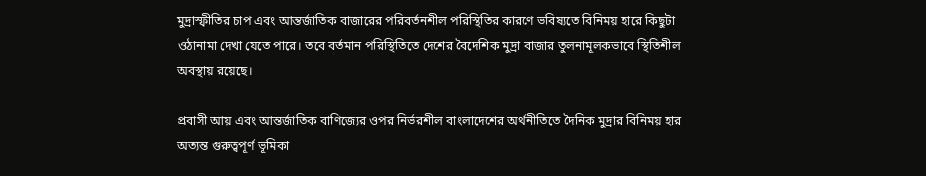মুদ্রাস্ফীতির চাপ এবং আন্তর্জাতিক বাজারের পরিবর্তনশীল পরিস্থিতির কারণে ভবিষ্যতে বিনিময় হারে কিছুটা ওঠানামা দেখা যেতে পারে। তবে বর্তমান পরিস্থিতিতে দেশের বৈদেশিক মুদ্রা বাজার তুলনামূলকভাবে স্থিতিশীল অবস্থায় রয়েছে।

প্রবাসী আয় এবং আন্তর্জাতিক বাণিজ্যের ওপর নির্ভরশীল বাংলাদেশের অর্থনীতিতে দৈনিক মুদ্রার বিনিময় হার অত্যন্ত গুরুত্বপূর্ণ ভূমিকা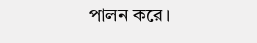পালন করে।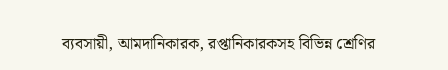ব্যবসায়ী, আমদানিকারক, রপ্তানিকারকসহ বিভিন্ন শ্রেণির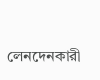লেনদেনকারী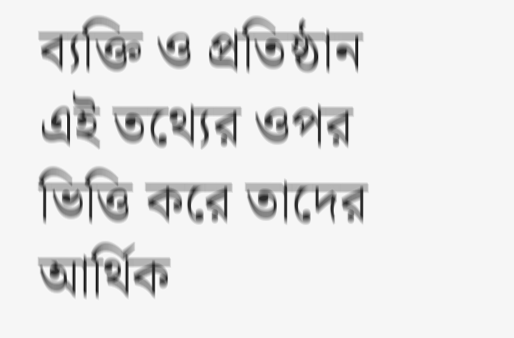ব্যক্তি ও প্রতিষ্ঠান এই তথ্যের ওপর ভিত্তি করে তাদের আর্থিক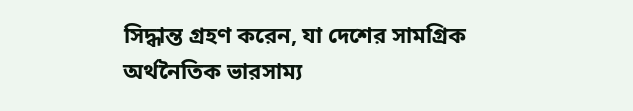সিদ্ধান্ত গ্রহণ করেন, যা দেশের সামগ্রিক অর্থনৈতিক ভারসাম্য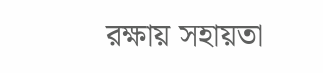রক্ষায় সহায়তা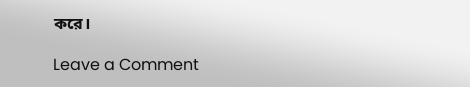করে।

Leave a Comment